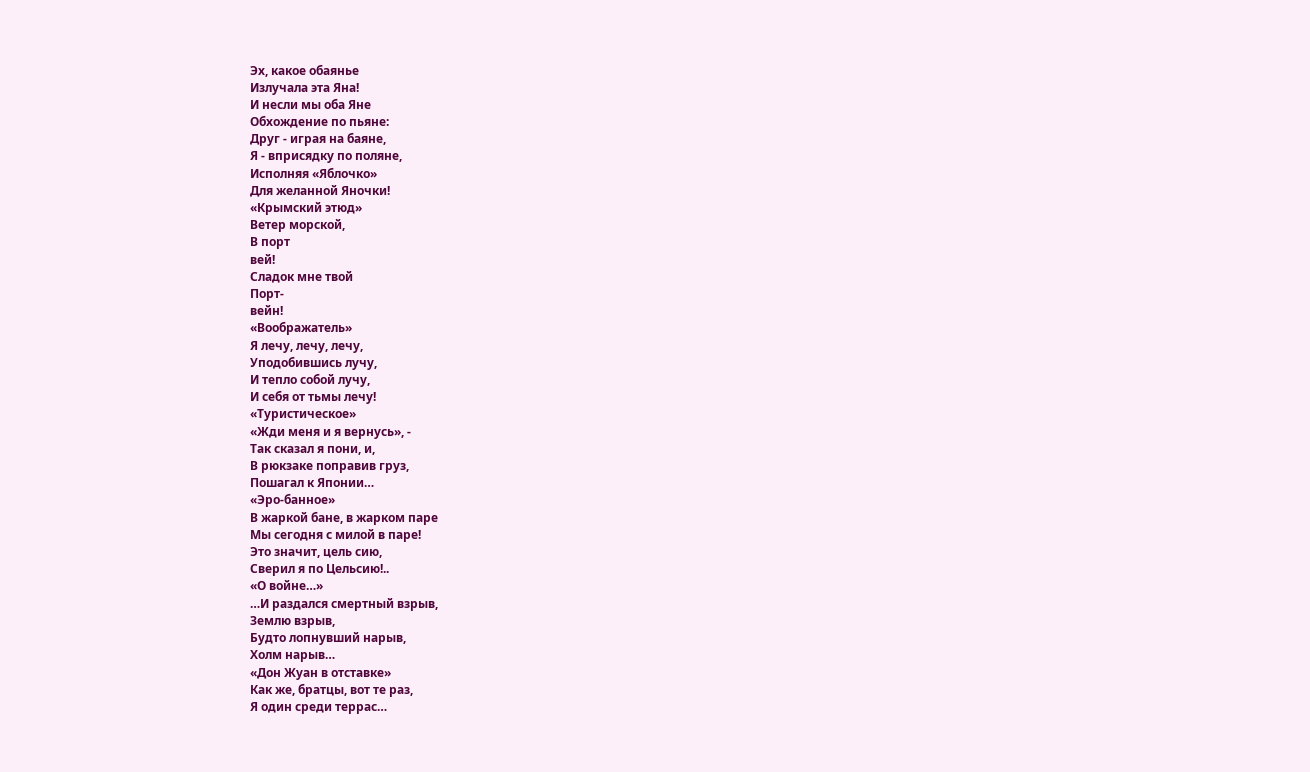Эх, какое обаянье
Излучала эта Яна!
И несли мы оба Яне
Обхождение по пьяне:
Друг - играя на баяне,
Я - вприсядку по поляне,
Исполняя «Яблочко»
Для желанной Яночки!
«Крымский этюд»
Ветер морской,
В порт
вей!
Сладок мне твой
Порт-
вейн!
«Воображатель»
Я лечу, лечу, лечу,
Уподобившись лучу,
И тепло собой лучу,
И себя от тьмы лечу!
«Туристическое»
«Жди меня и я вернусь», -
Так сказал я пони, и,
В рюкзаке поправив груз,
Пошагал к Японии…
«Эро-банное»
В жаркой бане, в жарком паре
Мы сегодня с милой в паре!
Это значит, цель сию,
Сверил я по Цельсию!..
«О войне…»
…И раздался смертный взрыв,
Землю взрыв,
Будто лопнувший нарыв,
Холм нарыв…
«Дон Жуан в отставке»
Как же, братцы, вот те раз,
Я один среди террас…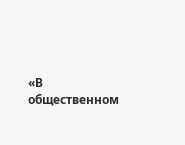«В общественном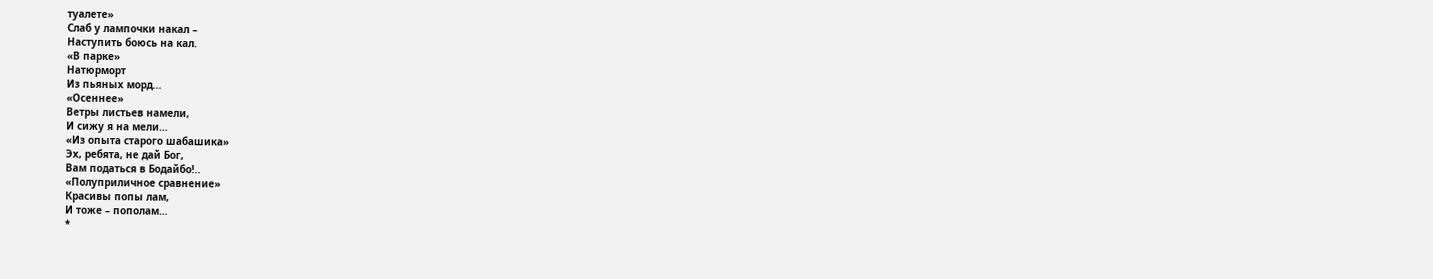туалете»
Слаб у лампочки накал –
Наступить боюсь на кал.
«В парке»
Натюрморт
Из пьяных морд...
«Осеннее»
Ветры листьев намели,
И сижу я на мели…
«Из опыта старого шабашика»
Эх, ребята, не дай Бог,
Вам податься в Бодайбо!..
«Полуприличное сравнение»
Красивы попы лам,
И тоже – пополам…
*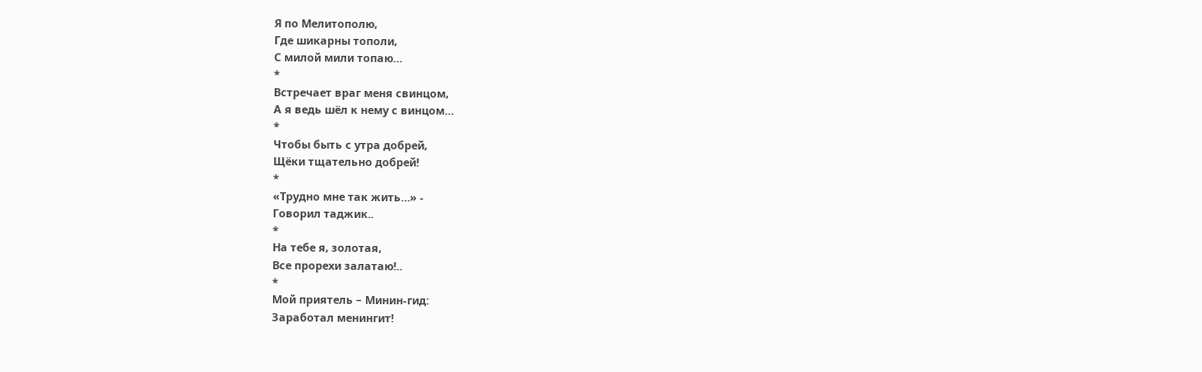Я по Мелитополю,
Где шикарны тополи,
С милой мили топаю…
*
Встречает враг меня свинцом,
А я ведь шёл к нему с винцом…
*
Чтобы быть с утра добрей,
Щёки тщательно добрей!
*
«Трудно мне так жить…» -
Говорил таджик..
*
На тебе я, золотая,
Все прорехи залатаю!..
*
Мой приятель – Минин-гид:
Заработал менингит!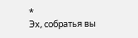*
Эх, собратья вы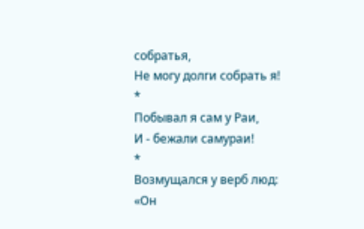собратья,
Не могу долги собрать я!
*
Побывал я сам у Раи,
И - бежали самураи!
*
Возмущался у верб люд:
«Он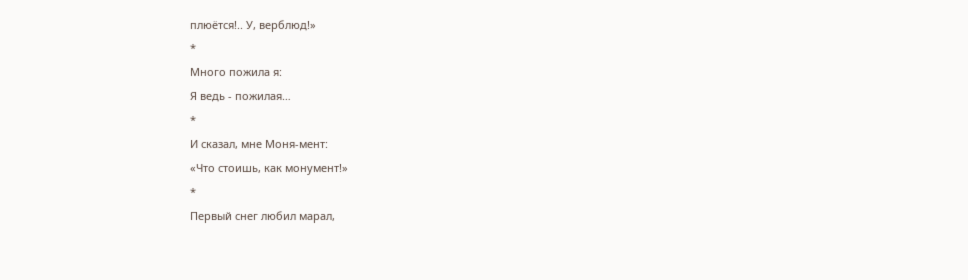плюётся!.. У, верблюд!»
*
Много пожила я:
Я ведь - пожилая…
*
И сказал, мне Моня-мент:
«Что стоишь, как монумент!»
*
Первый снег любил марал,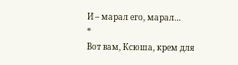И – марал его, марал…
*
Вот вам, Ксюша, крем для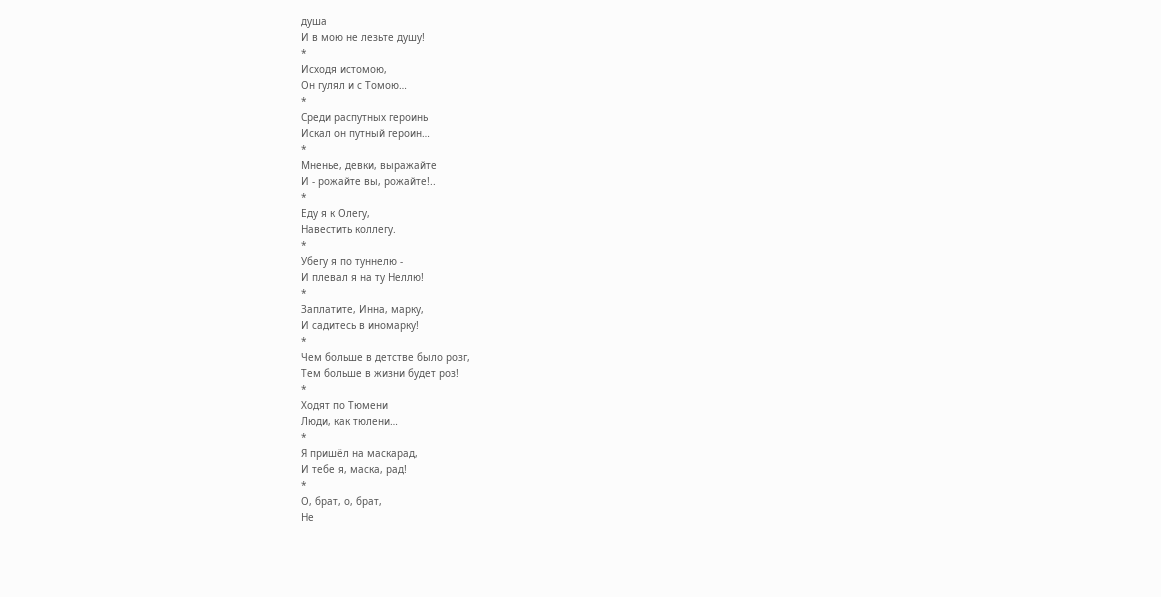душа
И в мою не лезьте душу!
*
Исходя истомою,
Он гулял и с Томою…
*
Среди распутных героинь
Искал он путный героин…
*
Мненье, девки, выражайте
И - рожайте вы, рожайте!..
*
Еду я к Олегу,
Навестить коллегу.
*
Убегу я по туннелю -
И плевал я на ту Неллю!
*
Заплатите, Инна, марку,
И садитесь в иномарку!
*
Чем больше в детстве было розг,
Тем больше в жизни будет роз!
*
Ходят по Тюмени
Люди, как тюлени…
*
Я пришёл на маскарад,
И тебе я, маска, рад!
*
О, брат, о, брат,
Не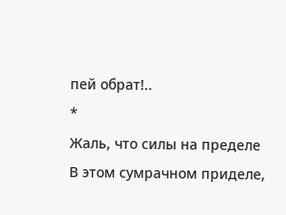пей обрат!..
*
Жаль, что силы на пределе
В этом сумрачном приделе,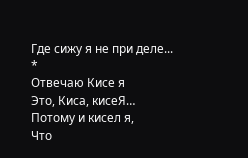Где сижу я не при деле...
*
Отвечаю Кисе я
Это, Киса, кисеЯ…
Потому и кисел я,
Что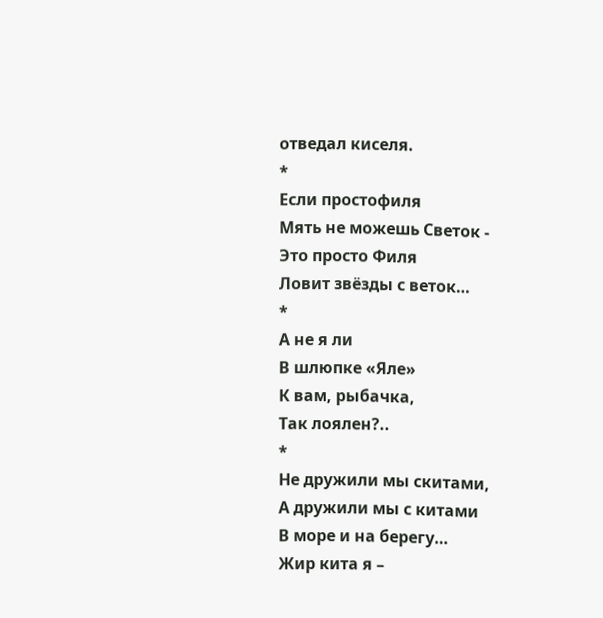отведал киселя.
*
Если простофиля
Мять не можешь Светок -
Это просто Филя
Ловит звёзды с веток…
*
А не я ли
В шлюпке «Яле»
К вам, рыбачка,
Так лоялен?..
*
Не дружили мы скитами,
А дружили мы с китами
В море и на берегу…
Жир кита я –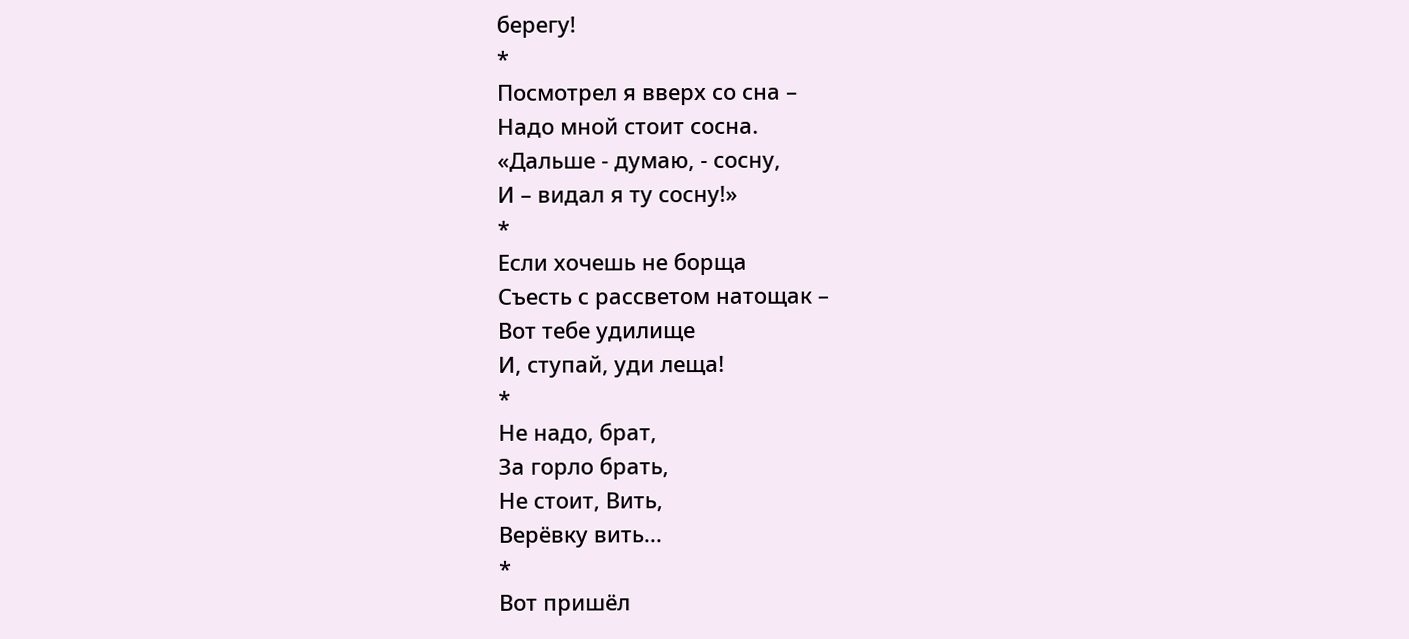берегу!
*
Посмотрел я вверх со сна –
Надо мной стоит сосна.
«Дальше - думаю, - сосну,
И – видал я ту сосну!»
*
Если хочешь не борща
Съесть с рассветом натощак –
Вот тебе удилище
И, ступай, уди леща!
*
Не надо, брат,
За горло брать,
Не стоит, Вить,
Верёвку вить...
*
Вот пришёл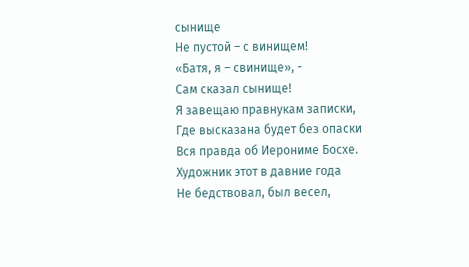сынище
Не пустой – с винищем!
«Батя, я – свинище», -
Сам сказал сынище!
Я завещаю правнукам записки,
Где высказана будет без опаски
Вся правда об Иерониме Босхе.
Художник этот в давние года
Не бедствовал, был весел,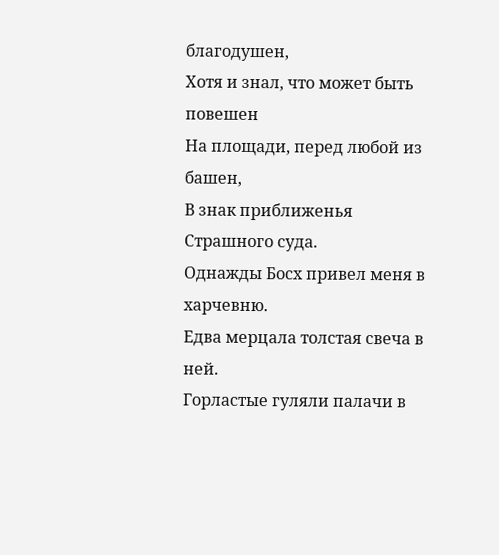благодушен,
Хотя и знал, что может быть повешен
На площади, перед любой из башен,
В знак приближенья Страшного суда.
Однажды Босх привел меня в харчевню.
Едва мерцала толстая свеча в ней.
Горластые гуляли палачи в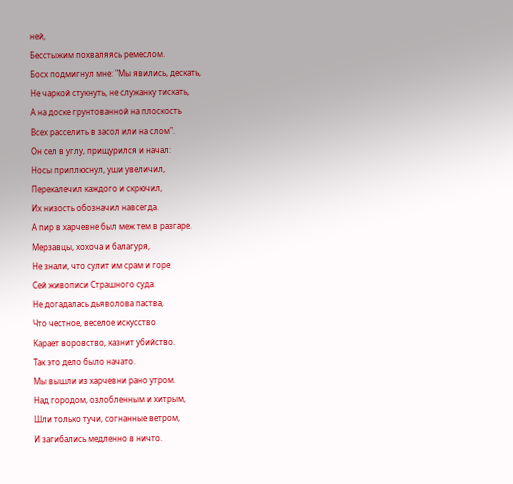ней,
Бесстыжим похваляясь ремеслом.
Босх подмигнул мне: "Мы явились, дескать,
Не чаркой стукнуть, не служанку тискать,
А на доске грунтованной на плоскость
Всех расселить в засол или на слом".
Он сел в углу, прищурился и начал:
Носы приплюснул, уши увеличил,
Перекалечил каждого и скрючил,
Их низость обозначил навсегда.
А пир в харчевне был меж тем в разгаре.
Мерзавцы, хохоча и балагуря,
Не знали, что сулит им срам и горе
Сей живописи Страшного суда.
Не догадалась дьяволова паства,
Что честное, веселое искусство
Карает воровство, казнит убийство.
Так это дело было начато.
Мы вышли из харчевни рано утром.
Над городом, озлобленным и хитрым,
Шли только тучи, согнанные ветром,
И загибались медленно в ничто.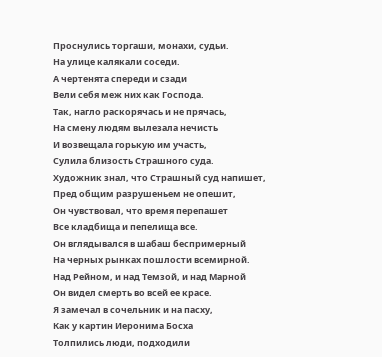Проснулись торгаши, монахи, судьи.
На улице калякали соседи.
А чертенята спереди и сзади
Вели себя меж них как Господа.
Так, нагло раскорячась и не прячась,
На смену людям вылезала нечисть
И возвещала горькую им участь,
Сулила близость Страшного суда.
Художник знал, что Страшный суд напишет,
Пред общим разрушеньем не опешит,
Он чувствовал, что время перепашет
Все кладбища и пепелища все.
Он вглядывался в шабаш беспримерный
На черных рынках пошлости всемирной.
Над Рейном, и над Темзой, и над Марной
Он видел смерть во всей ее красе.
Я замечал в сочельник и на пасху,
Как у картин Иеронима Босха
Толпились люди, подходили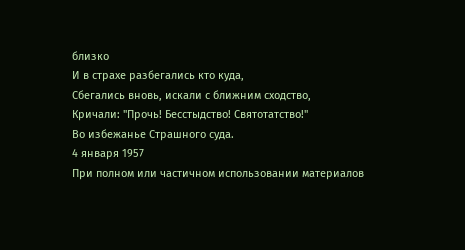близко
И в страхе разбегались кто куда,
Сбегались вновь, искали с ближним сходство,
Кричали: "Прочь! Бесстыдство! Святотатство!"
Во избежанье Страшного суда.
4 января 1957
При полном или частичном использовании материалов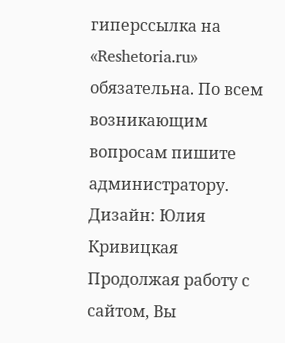гиперссылка на «Reshetoria.ru» обязательна. По всем возникающим вопросам пишите администратору.
Дизайн: Юлия Кривицкая
Продолжая работу с сайтом, Вы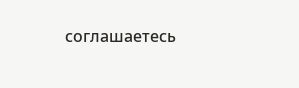соглашаетесь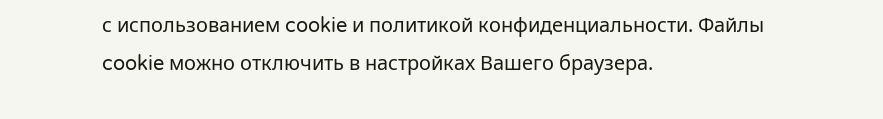с использованием cookie и политикой конфиденциальности. Файлы cookie можно отключить в настройках Вашего браузера.